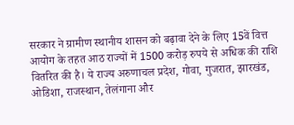सरकार ने ग्रामीण स्थानीय शासन को बढ़ावा देने के लिए 15वें वित्त आयोग के तहत आठ राज्यों में 1500 करोड़ रुपये से अधिक की राशि वितरित की है। ये राज्य अरुणाचल प्रदेश, गोवा, गुजरात, झारखंड, ओडिशा, राजस्थान, तेलंगाना और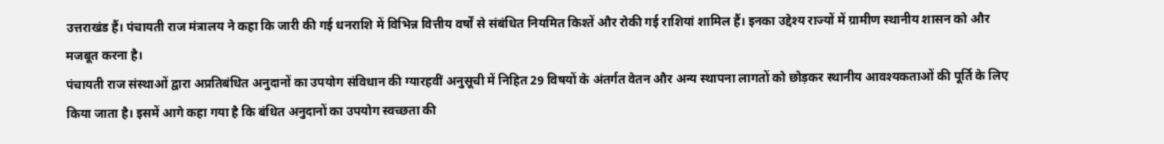उत्तराखंड हैं। पंचायती राज मंत्रालय ने कहा कि जारी की गई धनराशि में विभिन्न वित्तीय वर्षों से संबंधित नियमित किश्तें और रोकी गई राशियां शामिल हैं। इनका उद्देश्य राज्यों में ग्रामीण स्थानीय शासन को और मजबूत करना है।
पंचायती राज संस्थाओं द्वारा अप्रतिबंधित अनुदानों का उपयोग संविधान की ग्यारहवीं अनुसूची में निहित 29 विषयों के अंतर्गत वेतन और अन्य स्थापना लागतों को छोड़कर स्थानीय आवश्यकताओं की पूर्ति के लिए किया जाता है। इसमें आगे कहा गया है कि बंधित अनुदानों का उपयोग स्वच्छता की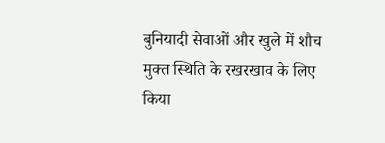बुनियादी सेवाओं और खुले में शौच मुक्त स्थिति के रखरखाव के लिए किया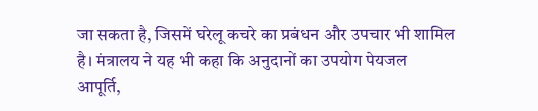जा सकता है, जिसमें घरेलू कचरे का प्रबंधन और उपचार भी शामिल है। मंत्रालय ने यह भी कहा कि अनुदानों का उपयोग पेयजल आपूर्ति,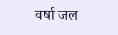वर्षा जल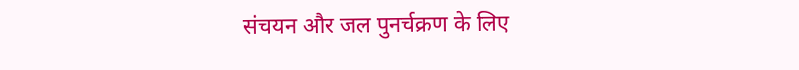संचयन और जल पुनर्चक्रण के लिए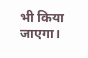भी किया जाएगा।